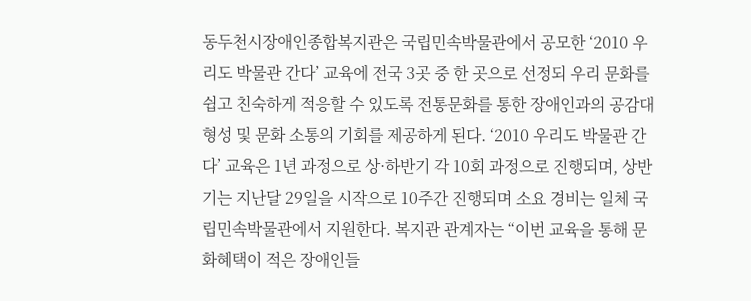동두천시장애인종합복지관은 국립민속박물관에서 공모한 ‘2010 우리도 박물관 간다’ 교육에 전국 3곳 중 한 곳으로 선정되 우리 문화를 쉽고 친숙하게 적응할 수 있도록 전통문화를 통한 장애인과의 공감대 형성 및 문화 소통의 기회를 제공하게 된다. ‘2010 우리도 박물관 간다’ 교육은 1년 과정으로 상·하반기 각 10회 과정으로 진행되며, 상반기는 지난달 29일을 시작으로 10주간 진행되며 소요 경비는 일체 국립민속박물관에서 지원한다. 복지관 관계자는 “이번 교육을 통해 문화혜택이 적은 장애인들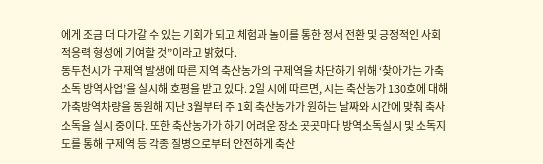에게 조금 더 다가갈 수 있는 기회가 되고 체험과 놀이를 통한 정서 전환 및 긍정적인 사회적응력 형성에 기여할 것”이라고 밝혔다.
동두천시가 구제역 발생에 따른 지역 축산농가의 구제역을 차단하기 위해 ‘찾아가는 가축소독 방역사업’을 실시해 호평을 받고 있다. 2일 시에 따르면, 시는 축산농가 130호에 대해 가축방역차량을 동원해 지난 3월부터 주 1회 축산농가가 원하는 날짜와 시간에 맞춰 축사소독을 실시 중이다. 또한 축산농가가 하기 어려운 장소 곳곳마다 방역소독실시 및 소독지도를 통해 구제역 등 각종 질병으로부터 안전하게 축산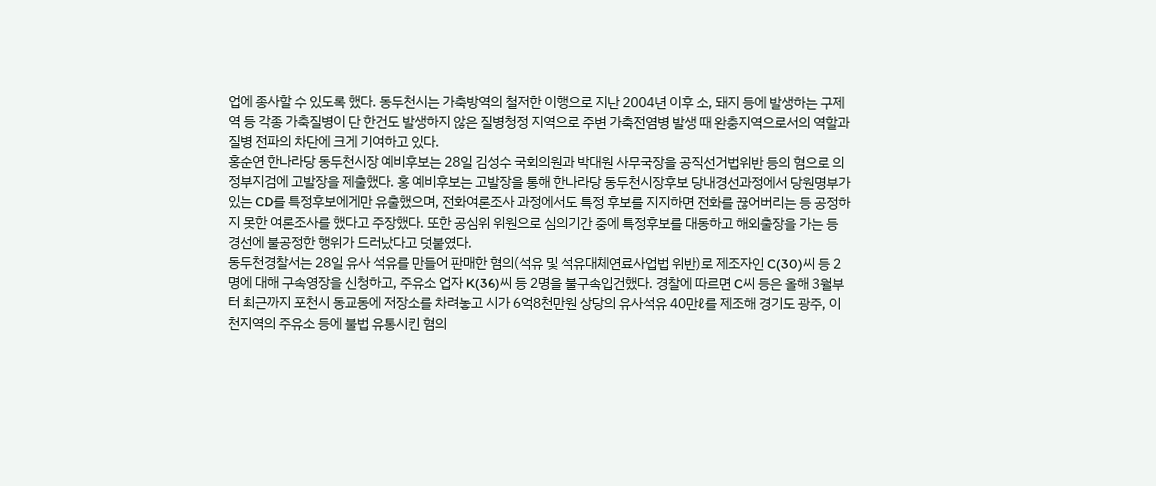업에 종사할 수 있도록 했다. 동두천시는 가축방역의 철저한 이행으로 지난 2004년 이후 소, 돼지 등에 발생하는 구제역 등 각종 가축질병이 단 한건도 발생하지 않은 질병청정 지역으로 주변 가축전염병 발생 때 완충지역으로서의 역할과 질병 전파의 차단에 크게 기여하고 있다.
홍순연 한나라당 동두천시장 예비후보는 28일 김성수 국회의원과 박대원 사무국장을 공직선거법위반 등의 혐으로 의정부지검에 고발장을 제출했다. 홍 예비후보는 고발장을 통해 한나라당 동두천시장후보 당내경선과정에서 당원명부가 있는 CD를 특정후보에게만 유출했으며, 전화여론조사 과정에서도 특정 후보를 지지하면 전화를 끊어버리는 등 공정하지 못한 여론조사를 했다고 주장했다. 또한 공심위 위원으로 심의기간 중에 특정후보를 대동하고 해외출장을 가는 등 경선에 불공정한 행위가 드러났다고 덧붙였다.
동두천경찰서는 28일 유사 석유를 만들어 판매한 혐의(석유 및 석유대체연료사업법 위반)로 제조자인 C(30)씨 등 2명에 대해 구속영장을 신청하고, 주유소 업자 K(36)씨 등 2명을 불구속입건했다. 경찰에 따르면 C씨 등은 올해 3월부터 최근까지 포천시 동교동에 저장소를 차려놓고 시가 6억8천만원 상당의 유사석유 40만ℓ를 제조해 경기도 광주, 이천지역의 주유소 등에 불법 유통시킨 혐의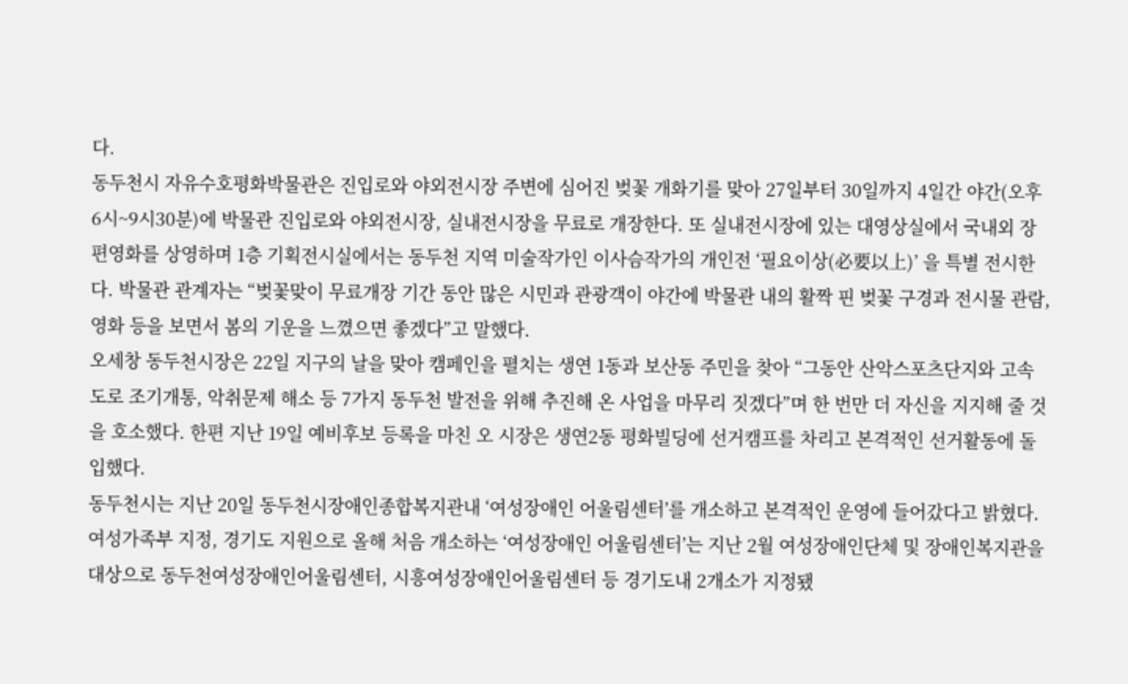다.
동두천시 자유수호평화박물관은 진입로와 야외전시장 주변에 심어진 벚꽃 개화기를 맞아 27일부터 30일까지 4일간 야간(오후 6시~9시30분)에 박물관 진입로와 야외전시장, 실내전시장을 무료로 개장한다. 또 실내전시장에 있는 대영상실에서 국내외 장편영화를 상영하며 1층 기획전시실에서는 동두천 지역 미술작가인 이사슴작가의 개인전 ‘필요이상(必要以上)’ 을 특별 전시한다. 박물관 관계자는 “벚꽃맞이 무료개장 기간 동안 많은 시민과 관광객이 야간에 박물관 내의 활짝 핀 벚꽃 구경과 전시물 관람, 영화 등을 보면서 봄의 기운을 느꼈으면 좋겠다”고 말했다.
오세창 동두천시장은 22일 지구의 날을 맞아 캠페인을 펼치는 생연 1동과 보산동 주민을 찾아 “그동안 산악스포츠단지와 고속도로 조기개통, 악취문제 해소 등 7가지 동두천 발전을 위해 추진해 온 사업을 마무리 짓겠다”며 한 번만 더 자신을 지지해 줄 것을 호소했다. 한편 지난 19일 예비후보 등록을 마친 오 시장은 생연2동 평화빌딩에 선거캠프를 차리고 본격적인 선거활동에 돌입했다.
동두천시는 지난 20일 동두천시장애인종합복지관내 ‘여성장애인 어울림센터’를 개소하고 본격적인 운영에 들어갔다고 밝혔다. 여성가족부 지정, 경기도 지원으로 올해 처음 개소하는 ‘여성장애인 어울림센터’는 지난 2월 여성장애인단체 및 장애인복지관을 대상으로 동두천여성장애인어울림센터, 시흥여성장애인어울림센터 등 경기도내 2개소가 지정됐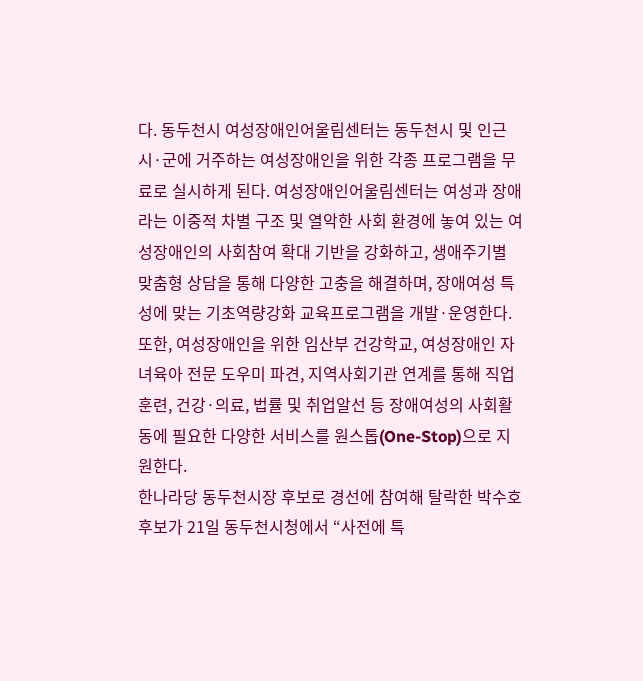다. 동두천시 여성장애인어울림센터는 동두천시 및 인근 시·군에 거주하는 여성장애인을 위한 각종 프로그램을 무료로 실시하게 된다. 여성장애인어울림센터는 여성과 장애라는 이중적 차별 구조 및 열악한 사회 환경에 놓여 있는 여성장애인의 사회참여 확대 기반을 강화하고, 생애주기별 맞춤형 상담을 통해 다양한 고충을 해결하며, 장애여성 특성에 맞는 기초역량강화 교육프로그램을 개발·운영한다. 또한, 여성장애인을 위한 임산부 건강학교, 여성장애인 자녀육아 전문 도우미 파견, 지역사회기관 연계를 통해 직업훈련, 건강·의료, 법률 및 취업알선 등 장애여성의 사회활동에 필요한 다양한 서비스를 원스톱(One-Stop)으로 지원한다.
한나라당 동두천시장 후보로 경선에 참여해 탈락한 박수호 후보가 21일 동두천시청에서 “사전에 특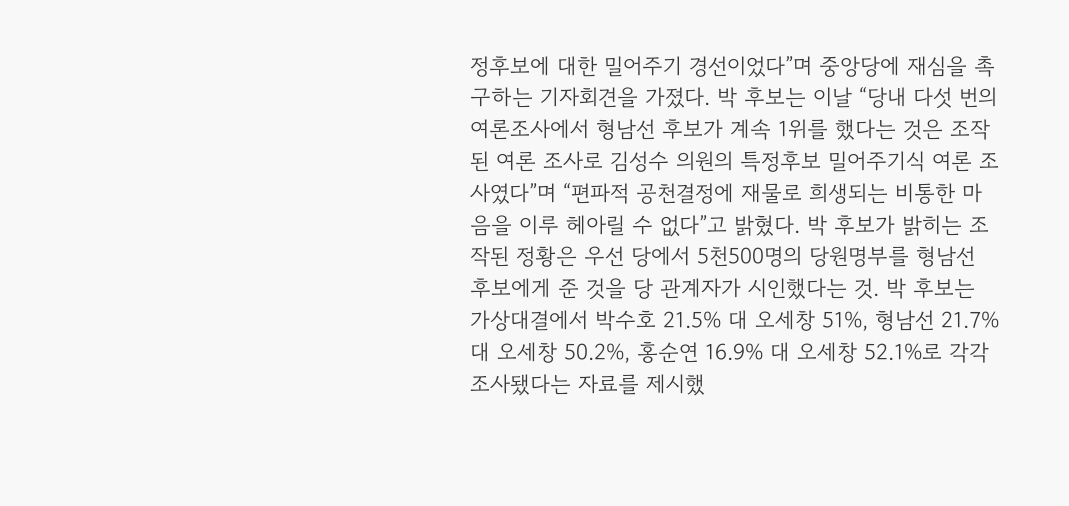정후보에 대한 밀어주기 경선이었다”며 중앙당에 재심을 촉구하는 기자회견을 가졌다. 박 후보는 이날 “당내 다섯 번의 여론조사에서 형남선 후보가 계속 1위를 했다는 것은 조작된 여론 조사로 김성수 의원의 특정후보 밀어주기식 여론 조사였다”며 “편파적 공천결정에 재물로 희생되는 비통한 마음을 이루 헤아릴 수 없다”고 밝혔다. 박 후보가 밝히는 조작된 정황은 우선 당에서 5천500명의 당원명부를 형남선 후보에게 준 것을 당 관계자가 시인했다는 것. 박 후보는 가상대결에서 박수호 21.5% 대 오세창 51%, 형남선 21.7% 대 오세창 50.2%, 홍순연 16.9% 대 오세창 52.1%로 각각 조사됐다는 자료를 제시했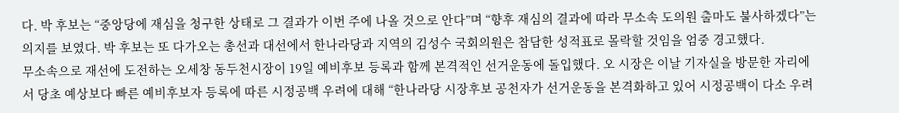다. 박 후보는 “중앙당에 재심을 청구한 상태로 그 결과가 이번 주에 나올 것으로 안다”며 “향후 재심의 결과에 따라 무소속 도의원 출마도 불사하겠다”는 의지를 보였다. 박 후보는 또 다가오는 총선과 대선에서 한나라당과 지역의 김성수 국회의원은 참담한 성적표로 몰락할 것임을 엄중 경고했다.
무소속으로 재선에 도전하는 오세창 동두천시장이 19일 예비후보 등록과 함께 본격적인 선거운동에 돌입했다. 오 시장은 이날 기자실을 방문한 자리에서 당초 예상보다 빠른 예비후보자 등록에 따른 시정공백 우려에 대해 “한나라당 시장후보 공천자가 선거운동을 본격화하고 있어 시정공백이 다소 우려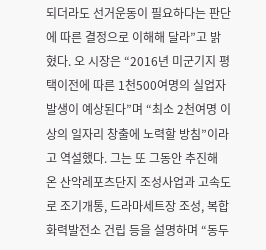되더라도 선거운동이 필요하다는 판단에 따른 결정으로 이해해 달라”고 밝혔다. 오 시장은 “2016년 미군기지 평택이전에 따른 1천500여명의 실업자 발생이 예상된다”며 “최소 2천여명 이상의 일자리 창출에 노력할 방침”이라고 역설했다. 그는 또 그동안 추진해 온 산악레포츠단지 조성사업과 고속도로 조기개통, 드라마세트장 조성, 복합화력발전소 건립 등을 설명하며 “동두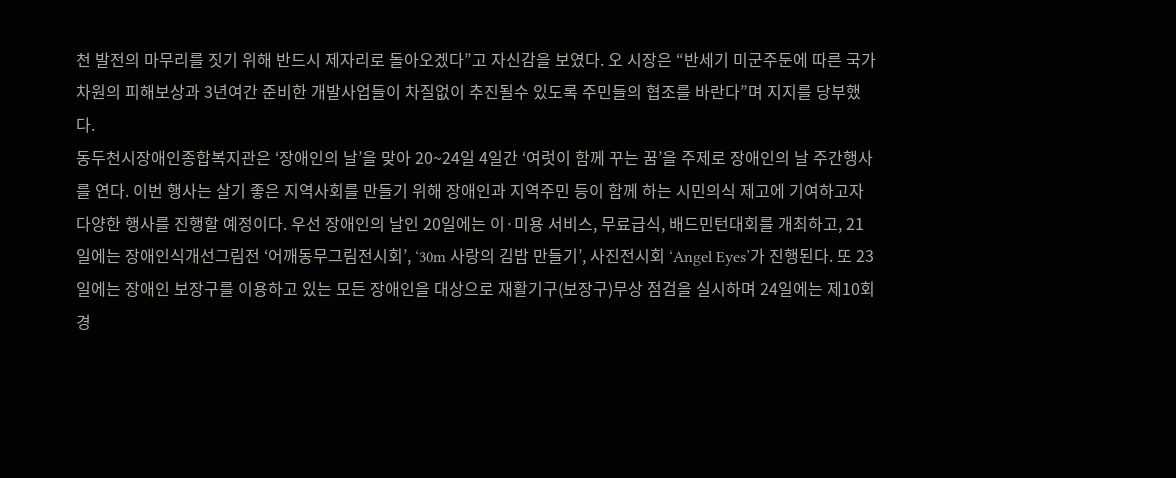천 발전의 마무리를 짓기 위해 반드시 제자리로 돌아오겠다”고 자신감을 보였다. 오 시장은 “반세기 미군주둔에 따른 국가차원의 피해보상과 3년여간 준비한 개발사업들이 차질없이 추진될수 있도록 주민들의 협조를 바란다”며 지지를 당부했다.
동두천시장애인종합복지관은 ‘장애인의 날’을 맞아 20~24일 4일간 ‘여럿이 함께 꾸는 꿈’을 주제로 장애인의 날 주간행사를 연다. 이번 행사는 살기 좋은 지역사회를 만들기 위해 장애인과 지역주민 등이 함께 하는 시민의식 제고에 기여하고자 다양한 행사를 진행할 예정이다. 우선 장애인의 날인 20일에는 이·미용 서비스, 무료급식, 배드민턴대회를 개최하고, 21일에는 장애인식개선그림전 ‘어깨동무그림전시회’, ‘30m 사랑의 김밥 만들기’, 사진전시회 ‘Angel Eyes’가 진행된다. 또 23일에는 장애인 보장구를 이용하고 있는 모든 장애인을 대상으로 재활기구(보장구)무상 점검을 실시하며 24일에는 제10회 경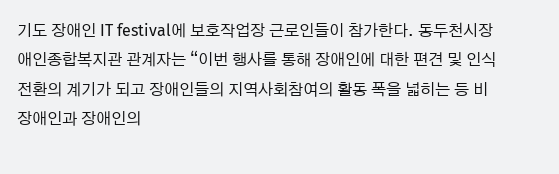기도 장애인 IT festival에 보호작업장 근로인들이 참가한다. 동두천시장애인종합복지관 관계자는 “이번 행사를 통해 장애인에 대한 편견 및 인식전환의 계기가 되고 장애인들의 지역사회참여의 활동 폭을 넓히는 등 비장애인과 장애인의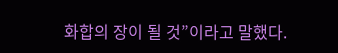화합의 장이 될 것”이라고 말했다.